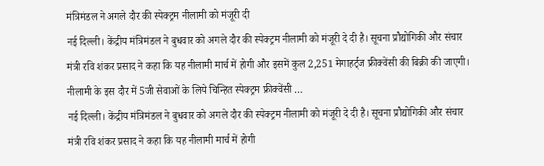मंत्रिमंडल ने अगले दौर की स्पेक्ट्रम नीलामी को मंजूरी दी
नई दिल्ली। केंद्रीय मंत्रिमंडल ने बुधवार को अगले दौर की स्पेक्ट्रम नीलामी को मंजूरी दे दी है। सूचना प्रौद्योगिकी और संचार मंत्री रवि शंकर प्रसाद ने कहा कि यह नीलामी मार्च में होगी और इसमें कुल 2,251 मेगाहर्ट्ज फ्रीक्वेंसी की बिक्री की जाएगी। नीलामी के इस दौर में 5जी सेवाओं के लिये चिन्हित स्पेक्ट्रम फ्रीक्वेंसी …
नई दिल्ली। केंद्रीय मंत्रिमंडल ने बुधवार को अगले दौर की स्पेक्ट्रम नीलामी को मंजूरी दे दी है। सूचना प्रौद्योगिकी और संचार मंत्री रवि शंकर प्रसाद ने कहा कि यह नीलामी मार्च में होगी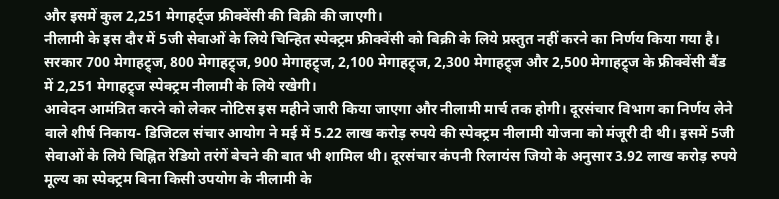और इसमें कुल 2,251 मेगाहर्ट्ज फ्रीक्वेंसी की बिक्री की जाएगी।
नीलामी के इस दौर में 5जी सेवाओं के लिये चिन्हित स्पेक्ट्रम फ्रीक्वेंसी को बिक्री के लिये प्रस्तुत नहीं करने का निर्णय किया गया है। सरकार 700 मेगाहट्र्ज, 800 मेगाहट्र्ज, 900 मेगाहट्र्ज, 2,100 मेगाहट्र्ज, 2,300 मेगाहट्र्ज और 2,500 मेगाहट्र्ज के फ्रीक्वेंसी बैंड में 2,251 मेगाहट्र्ज स्पेक्ट्रम नीलामी के लिये रखेगी।
आवेदन आमंत्रित करने को लेकर नोटिस इस महीने जारी किया जाएगा और नीलामी मार्च तक होगी। दूरसंचार विभाग का निर्णय लेने वाले शीर्ष निकाय- डिजिटल संचार आयोग ने मई में 5.22 लाख करोड़ रुपये की स्पेक्ट्रम नीलामी योजना को मंजूरी दी थी। इसमें 5जी सेवाओं के लिये चिह्नित रेडियो तरंगें बेचने की बात भी शामिल थी। दूरसंचार कंपनी रिलायंस जियो के अनुसार 3.92 लाख करोड़ रुपये मूल्य का स्पेक्ट्रम बिना किसी उपयोग के नीलामी के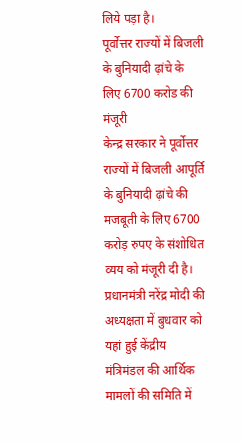लिये पड़ा है।
पूर्वोत्तर राज्यों में बिजली के बुनियादी ढ़ांचे के लिए 6700 करोड की मंजूरी
केन्द्र सरकार ने पूर्वोत्तर राज्यों में बिजली आपूर्ति के बुनियादी ढ़ांचे की मजबूती के लिए 6700 करोड़ रुपए के संशोधित व्यय को मंजूरी दी है। प्रधानमंत्री नरेंद्र मोदी की अध्यक्षता में बुधवार को यहां हुई केंद्रीय मंत्रिमंडल की आर्थिक मामलों की समिति में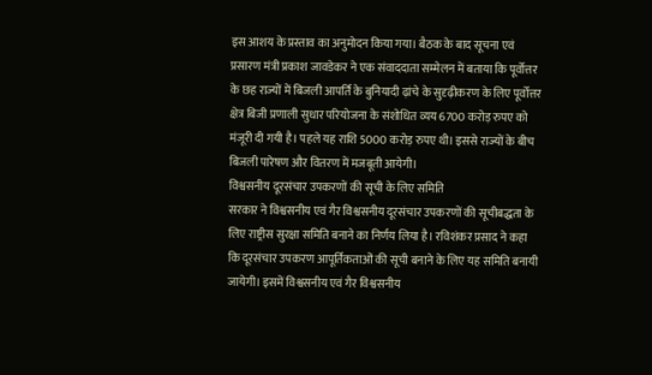इस आशय के प्रस्ताव का अनुमोदन किया गया। बैठक के बाद सूचना एवं प्रसारण मंत्री प्रकाश जावडेकर ने एक संवाददाता सम्मेलन में बताया कि पूर्वोत्तर के छह राज्यों में बिजली आपर्ति के बुनियादी ढ़ांचे के सुदृढ़ीकरण के लिए पूर्वोत्तर क्षेत्र बिजी प्रणाली सुधार परियोजना के संशोधित व्यय 6700 करोड़ रुपए को मंजूरी दी गयी है। पहले यह राशि 5000 करोड़ रुपए थी। इससे राज्यों के बीच बिजली पारेषण और वितरण में मजबूती आयेगी।
विश्वसनीय दूरसंचार उपकरणों की सूची के लिए समिति
सरकार ने विश्वसनीय एवं गैर विश्वसनीय दूरसंचार उपकरणों की सूचीबद्धता के लिए राष्ट्रीस सुरक्षा समिति बनाने का निर्णय लिया है। रविशंकर प्रसाद ने कहा कि दूरसंचार उपकरण आपूर्तिकताओं की सूची बनाने के लिए यह समिति बनायी जायेगी। इसमें विश्वसनीय एवं गैर विश्वसनीय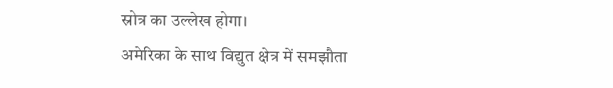स्रोत्र का उल्लेख होगा।
अमेरिका के साथ विद्युत क्षेत्र में समझौता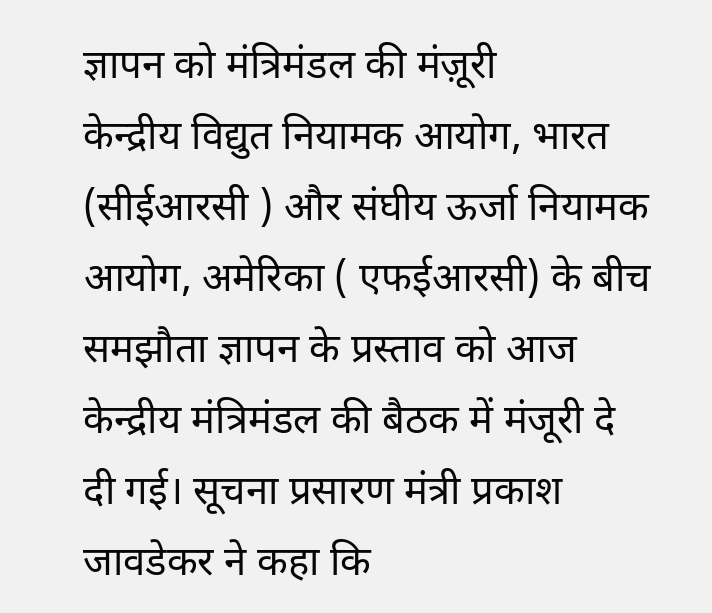ज्ञापन को मंत्रिमंडल की मंज़ूरी
केन्द्रीय विद्युत नियामक आयोग, भारत (सीईआरसी ) और संघीय ऊर्जा नियामक आयोग, अमेरिका ( एफईआरसी) के बीच समझौता ज्ञापन के प्रस्ताव को आज केन्द्रीय मंत्रिमंडल की बैठक में मंजूरी दे दी गई। सूचना प्रसारण मंत्री प्रकाश जावडेकर ने कहा कि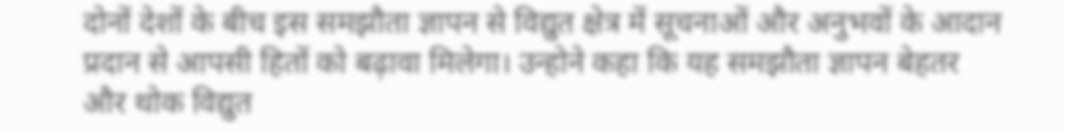दोनों देशों के बीच इस समझौता ज्ञापन से विद्युत क्षेत्र में सूचनाओं और अनुभवों के आदान प्रदान से आपसी हितों को बढ़ावा मिलेगा। उन्होने कहा कि यह समझौता ज्ञापन बेहतर और थोक विद्युत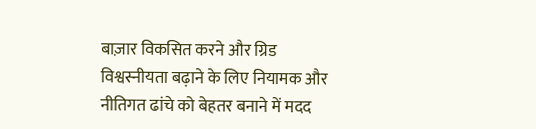बाज़ार विकसित करने और ग्रिड विश्वस्नीयता बढ़ाने के लिए नियामक और नीतिगत ढांचे को बेहतर बनाने में मदद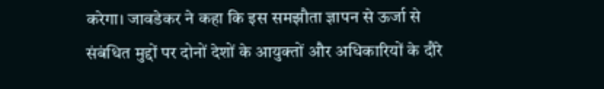करेगा। जावडेकर ने कहा कि इस समझौता ज्ञापन से ऊर्जा से संबंधित मुद्दों पर दोनों देशों के आयुक्तों और अधिकारियों के दौरे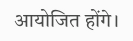आयोजित होंगे।